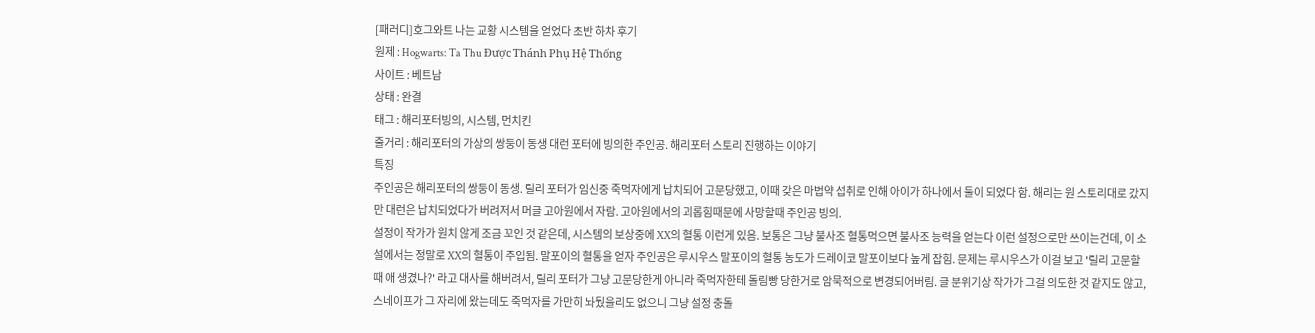[패러디]호그와트 나는 교황 시스템을 얻었다 초반 하차 후기
원제 : Hogwarts: Ta Thu Được Thánh Phụ Hệ Thống
사이트 : 베트남
상태 : 완결
태그 : 해리포터빙의, 시스템, 먼치킨
줄거리 : 해리포터의 가상의 쌍둥이 동생 대런 포터에 빙의한 주인공. 해리포터 스토리 진행하는 이야기
특징
주인공은 해리포터의 쌍둥이 동생. 릴리 포터가 임신중 죽먹자에게 납치되어 고문당했고, 이때 갖은 마법약 섭취로 인해 아이가 하나에서 둘이 되었다 함. 해리는 원 스토리대로 갔지만 대런은 납치되었다가 버려저서 머글 고아원에서 자람. 고아원에서의 괴롭힘때문에 사망할때 주인공 빙의.
설정이 작가가 원치 않게 조금 꼬인 것 같은데, 시스템의 보상중에 XX의 혈통 이런게 있음. 보통은 그냥 불사조 혈통먹으면 불사조 능력을 얻는다 이런 설정으로만 쓰이는건데, 이 소설에서는 정말로 XX의 혈통이 주입됨. 말포이의 혈통을 얻자 주인공은 루시우스 말포이의 혈통 농도가 드레이코 말포이보다 높게 잡힘. 문제는 루시우스가 이걸 보고 '릴리 고문할때 애 생겼나?' 라고 대사를 해버려서, 릴리 포터가 그냥 고문당한게 아니라 죽먹자한테 돌림빵 당한거로 암묵적으로 변경되어버림. 글 분위기상 작가가 그걸 의도한 것 같지도 않고, 스네이프가 그 자리에 왔는데도 죽먹자를 가만히 놔뒀을리도 없으니 그냥 설정 충돌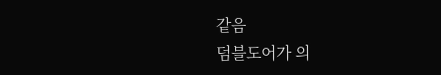같음
덤블도어가 의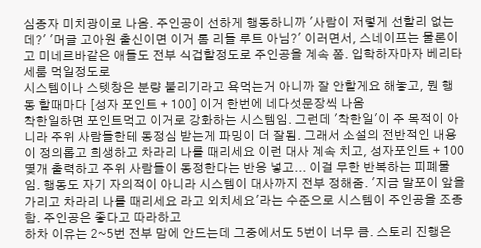심종자 미치광이로 나옴. 주인공이 선하게 행동하니까 '사람이 저렇게 선할리 없는데?' '머글 고아원 출신이면 이거 톰 리들 루트 아님?' 이러면서, 스네이프는 물론이고 미네르바같은 애들도 전부 식겁할정도로 주인공을 계속 쫌. 입학하자마자 베리타세룸 먹일정도로
시스템이나 스텟창은 분량 불리기라고 욕먹는거 아니까 잘 안할게요 해놓고, 뭔 행동 할때마다 [성자 포인트 + 100] 이거 한번에 네다섯문장씩 나옴
착한일하면 포인트먹고 이거로 강화하는 시스템임. 그런데 '착한일'이 주 목적이 아니라 주위 사람들한테 동정심 받는게 파밍이 더 잘됨. 그래서 소설의 전반적인 내용이 정의롭고 희생하고 차라리 나를 때리세요 이런 대사 계속 치고, 성자포인트 + 100 몇개 출력하고 주위 사람들이 동정한다는 반응 넣고... 이걸 무한 반복하는 피폐물임. 행동도 자기 자의적이 아니라 시스템이 대사까지 전부 정해줌. '지금 말포이 앞을 가리고 차라리 나를 때리세요 라고 외치세요'라는 수준으로 시스템이 주인공을 조종함. 주인공은 좋다고 따라하고
하차 이유는 2~5번 전부 맘에 안드는데 그중에서도 5번이 너무 큼. 스토리 진행은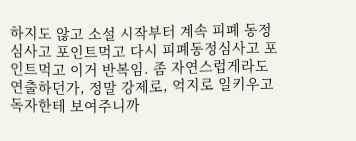하지도 않고 소설 시작부터 계속 피폐 동정심사고 포인트먹고 다시 피폐동정심사고 포인트먹고 이거 반복임. 좀 자연스럽게라도 연출하던가, 정말 강제로, 억지로 일키우고 독자한테 보여주니까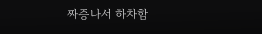짜증나서 하차함